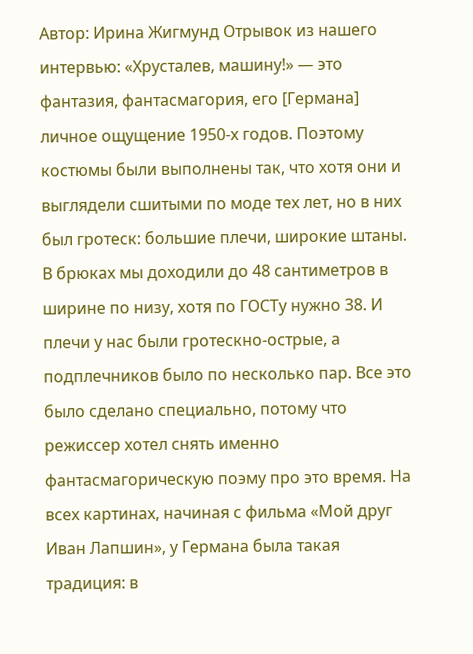Автор: Ирина Жигмунд Отрывок из нашего интервью: «Хрусталев, машину!» — это фантазия, фантасмагория, его [Германа] личное ощущение 1950-х годов. Поэтому костюмы были выполнены так, что хотя они и выглядели сшитыми по моде тех лет, но в них был гротеск: большие плечи, широкие штаны. В брюках мы доходили до 48 сантиметров в ширине по низу, хотя по ГОСТу нужно 38. И плечи у нас были гротескно-острые, а подплечников было по несколько пар. Все это было сделано специально, потому что режиссер хотел снять именно фантасмагорическую поэму про это время. На всех картинах, начиная с фильма «Мой друг Иван Лапшин», у Германа была такая традиция: в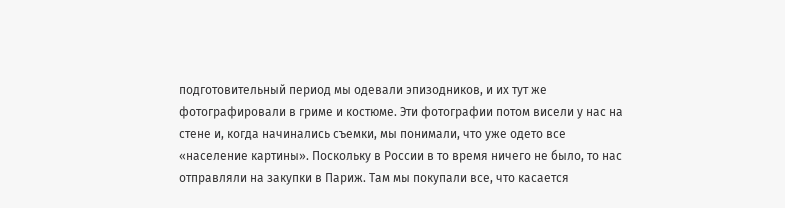подготовительный период мы одевали эпизодников, и их тут же фотографировали в гриме и костюме. Эти фотографии потом висели у нас на стене и, когда начинались съемки, мы понимали, что уже одето все «население картины». Поскольку в России в то время ничего не было, то нас отправляли на закупки в Париж. Там мы покупали все, что касается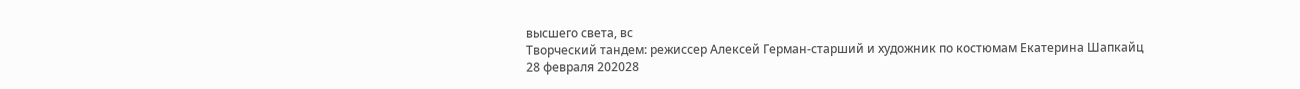высшего света, вс
Творческий тандем: режиссер Алексей Герман-старший и художник по костюмам Екатерина Шапкайц
28 февраля 202028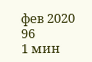фев 2020
96
1 мин